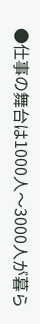●仕事の舞台は1000人〜3000人が暮ら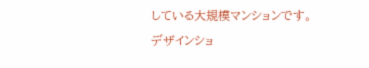している大規模マンションです。
デザインショ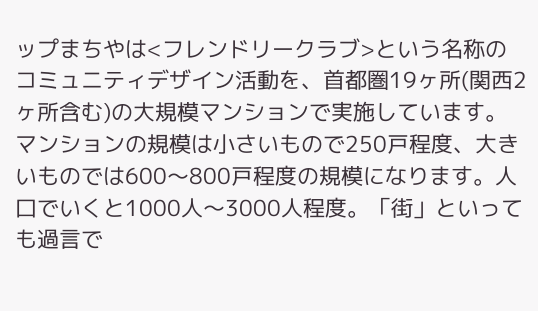ップまちやは<フレンドリークラブ>という名称のコミュニティデザイン活動を、首都圏19ヶ所(関西2ヶ所含む)の大規模マンションで実施しています。 マンションの規模は小さいもので250戸程度、大きいものでは600〜800戸程度の規模になります。人口でいくと1000人〜3000人程度。「街」といっても過言で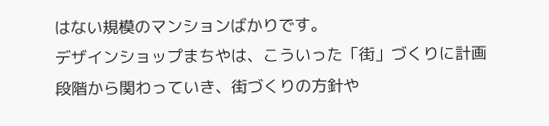はない規模のマンションばかりです。
デザインショップまちやは、こういった「街」づくりに計画段階から関わっていき、街づくりの方針や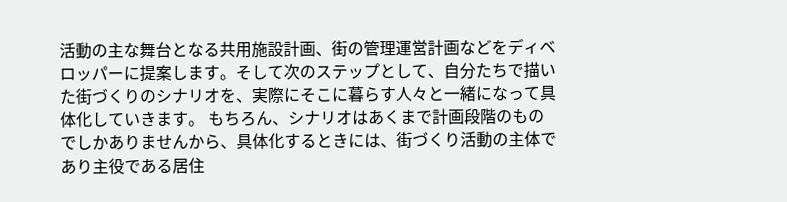活動の主な舞台となる共用施設計画、街の管理運営計画などをディベロッパーに提案します。そして次のステップとして、自分たちで描いた街づくりのシナリオを、実際にそこに暮らす人々と一緒になって具体化していきます。 もちろん、シナリオはあくまで計画段階のものでしかありませんから、具体化するときには、街づくり活動の主体であり主役である居住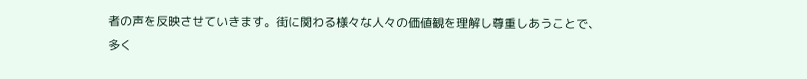者の声を反映させていきます。街に関わる様々な人々の価値観を理解し尊重しあうことで、多く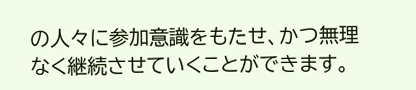の人々に参加意識をもたせ、かつ無理なく継続させていくことができます。